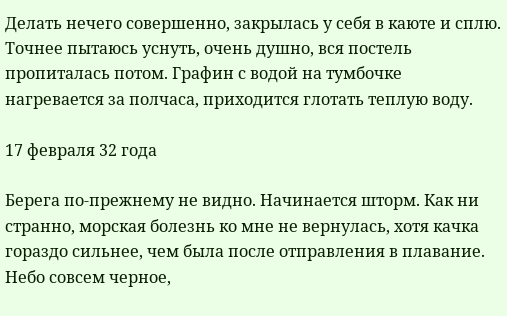Делать нечего совершенно, закрылась у себя в каюте и сплю. Точнее пытаюсь уснуть, очень душно, вся постель пропиталась потом. Графин с водой на тумбочке нагревается за полчаса, приходится глотать теплую воду.

17 февраля 32 года

Берега по-прежнему не видно. Начинается шторм. Как ни странно, морская болезнь ко мне не вернулась, хотя качка гораздо сильнее, чем была после отправления в плавание. Небо совсем черное,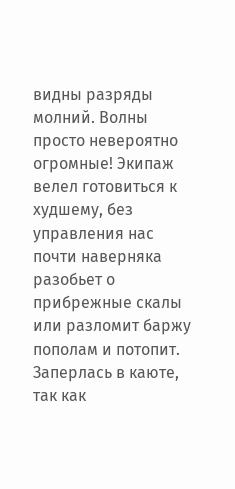видны разряды молний. Волны просто невероятно огромные! Экипаж велел готовиться к худшему, без управления нас почти наверняка разобьет о прибрежные скалы или разломит баржу пополам и потопит. Заперлась в каюте, так как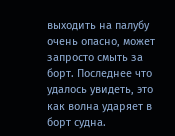выходить на палубу очень опасно, может запросто смыть за борт. Последнее что удалось увидеть, это как волна ударяет в борт судна.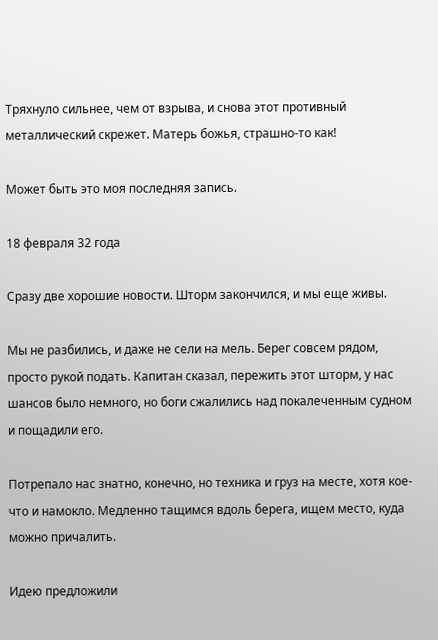Тряхнуло сильнее, чем от взрыва, и снова этот противный металлический скрежет. Матерь божья, страшно-то как!

Может быть это моя последняя запись.

18 февраля 32 года

Сразу две хорошие новости. Шторм закончился, и мы еще живы.

Мы не разбились, и даже не сели на мель. Берег совсем рядом, просто рукой подать. Капитан сказал, пережить этот шторм, у нас шансов было немного, но боги сжалились над покалеченным судном и пощадили его.

Потрепало нас знатно, конечно, но техника и груз на месте, хотя кое-что и намокло. Медленно тащимся вдоль берега, ищем место, куда можно причалить.

Идею предложили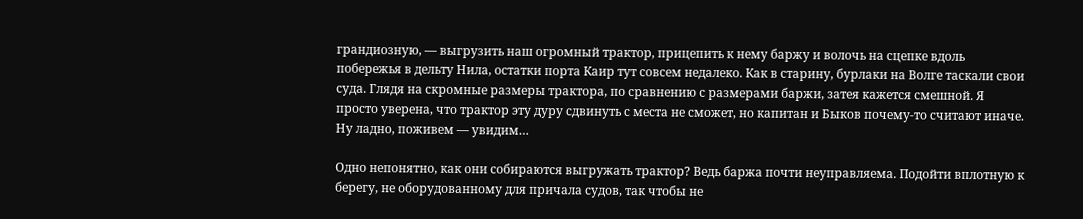грандиозную, — выгрузить наш огромный трактор, прицепить к нему баржу и волочь на сцепке вдоль побережья в дельту Нила, остатки порта Каир тут совсем недалеко. Как в старину, бурлаки на Волге таскали свои суда. Глядя на скромные размеры трактора, по сравнению с размерами баржи, затея кажется смешной. Я просто уверена, что трактор эту дуру сдвинуть с места не сможет, но капитан и Быков почему-то считают иначе. Ну ладно, поживем — увидим…

Одно непонятно, как они собираются выгружать трактор? Ведь баржа почти неуправляема. Подойти вплотную к берегу, не оборудованному для причала судов, так чтобы не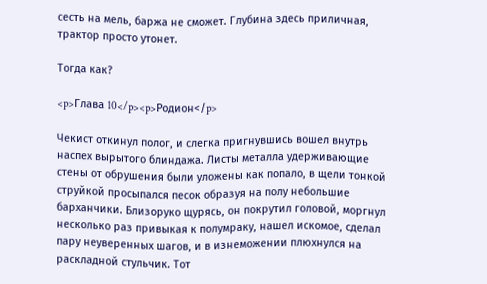сесть на мель, баржа не сможет. Глубина здесь приличная, трактор просто утонет.

Тогда как?

<p>Глава 10</p><p>Родион</p>

Чекист откинул полог, и слегка пригнувшись вошел внутрь наспех вырытого блиндажа. Листы металла удерживающие стены от обрушения были уложены как попало, в щели тонкой струйкой просыпался песок образуя на полу небольшие барханчики. Близоруко щурясь, он покрутил головой, моргнул несколько раз привыкая к полумраку, нашел искомое, сделал пару неуверенных шагов, и в изнеможении плюхнулся на раскладной стульчик. Тот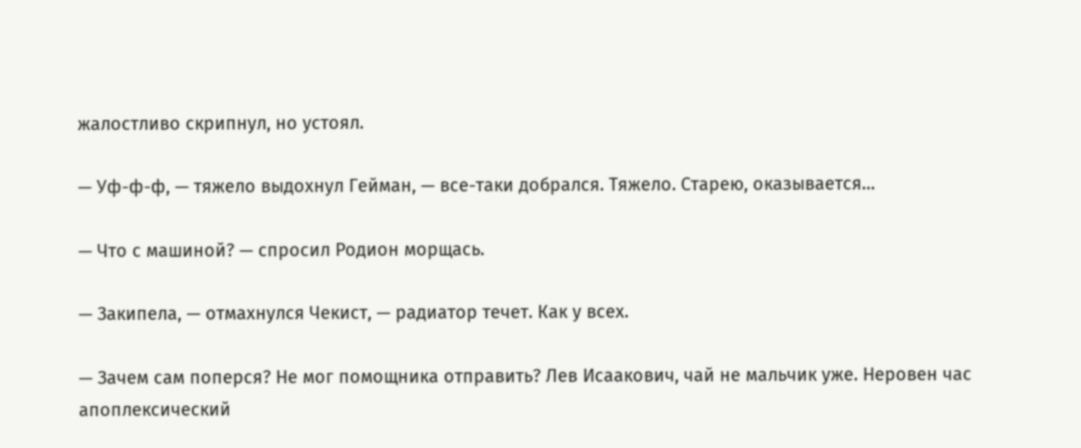жалостливо скрипнул, но устоял.

— Уф-ф-ф, — тяжело выдохнул Гейман, — все-таки добрался. Тяжело. Старею, оказывается…

— Что с машиной? — спросил Родион морщась.

— Закипела, — отмахнулся Чекист, — радиатор течет. Как у всех.

— Зачем сам поперся? Не мог помощника отправить? Лев Исаакович, чай не мальчик уже. Неровен час апоплексический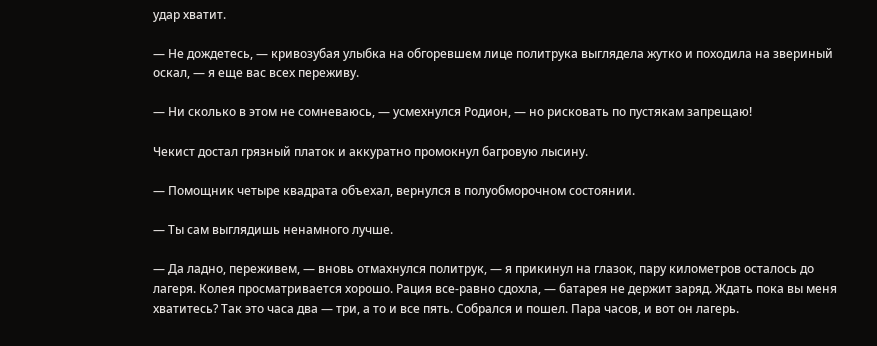удар хватит.

— Не дождетесь, — кривозубая улыбка на обгоревшем лице политрука выглядела жутко и походила на звериный оскал, — я еще вас всех переживу.

— Ни сколько в этом не сомневаюсь, — усмехнулся Родион, — но рисковать по пустякам запрещаю!

Чекист достал грязный платок и аккуратно промокнул багровую лысину.

— Помощник четыре квадрата объехал, вернулся в полуобморочном состоянии.

— Ты сам выглядишь ненамного лучше.

— Да ладно, переживем, — вновь отмахнулся политрук, — я прикинул на глазок, пару километров осталось до лагеря. Колея просматривается хорошо. Рация все-равно сдохла, — батарея не держит заряд. Ждать пока вы меня хватитесь? Так это часа два — три, а то и все пять. Собрался и пошел. Пара часов, и вот он лагерь.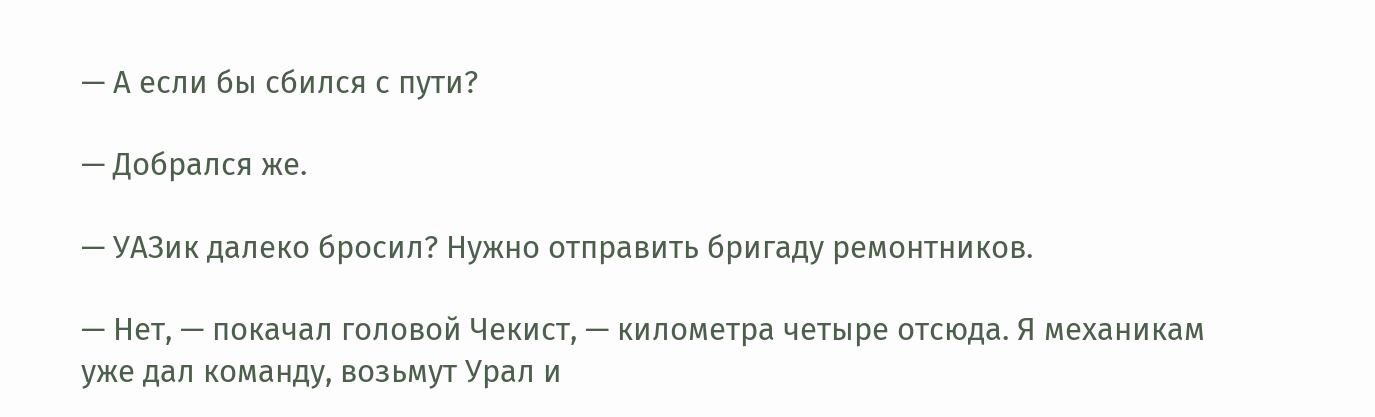— А если бы сбился с пути?

— Добрался же.

— УАЗик далеко бросил? Нужно отправить бригаду ремонтников.

— Нет, — покачал головой Чекист, — километра четыре отсюда. Я механикам уже дал команду, возьмут Урал и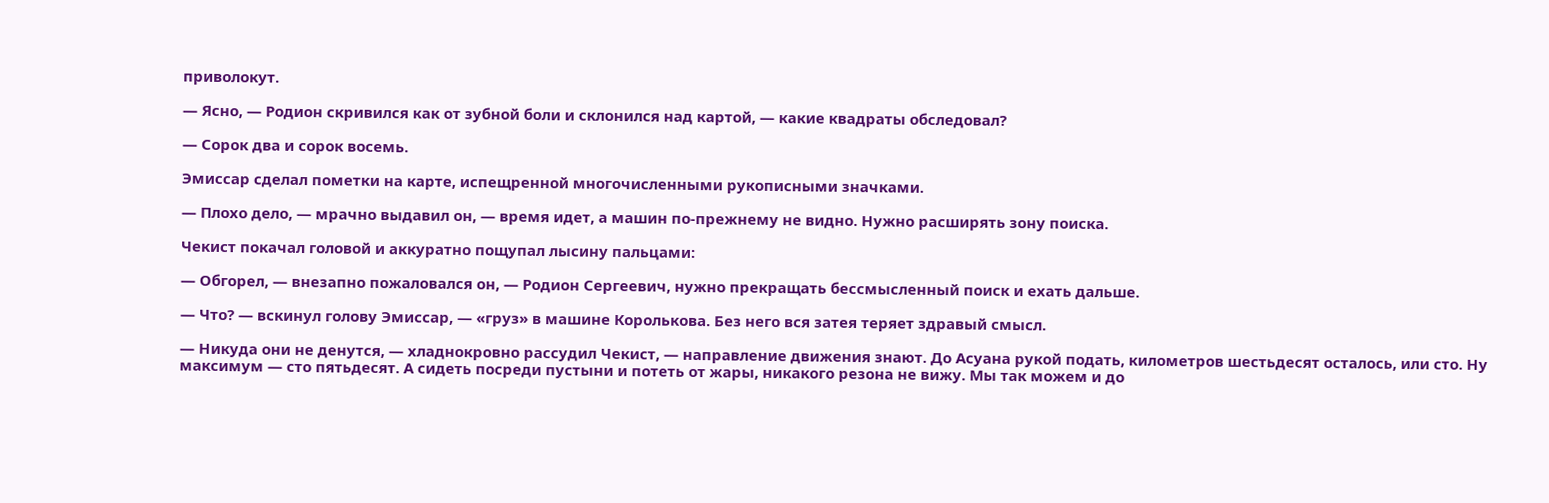приволокут.

— Ясно, — Родион скривился как от зубной боли и склонился над картой, — какие квадраты обследовал?

— Сорок два и сорок восемь.

Эмиссар сделал пометки на карте, испещренной многочисленными рукописными значками.

— Плохо дело, — мрачно выдавил он, — время идет, а машин по-прежнему не видно. Нужно расширять зону поиска.

Чекист покачал головой и аккуратно пощупал лысину пальцами:

— Обгорел, — внезапно пожаловался он, — Родион Сергеевич, нужно прекращать бессмысленный поиск и ехать дальше.

— Что? — вскинул голову Эмиссар, — «груз» в машине Королькова. Без него вся затея теряет здравый смысл.

— Никуда они не денутся, — хладнокровно рассудил Чекист, — направление движения знают. До Асуана рукой подать, километров шестьдесят осталось, или сто. Ну максимум — сто пятьдесят. А сидеть посреди пустыни и потеть от жары, никакого резона не вижу. Мы так можем и до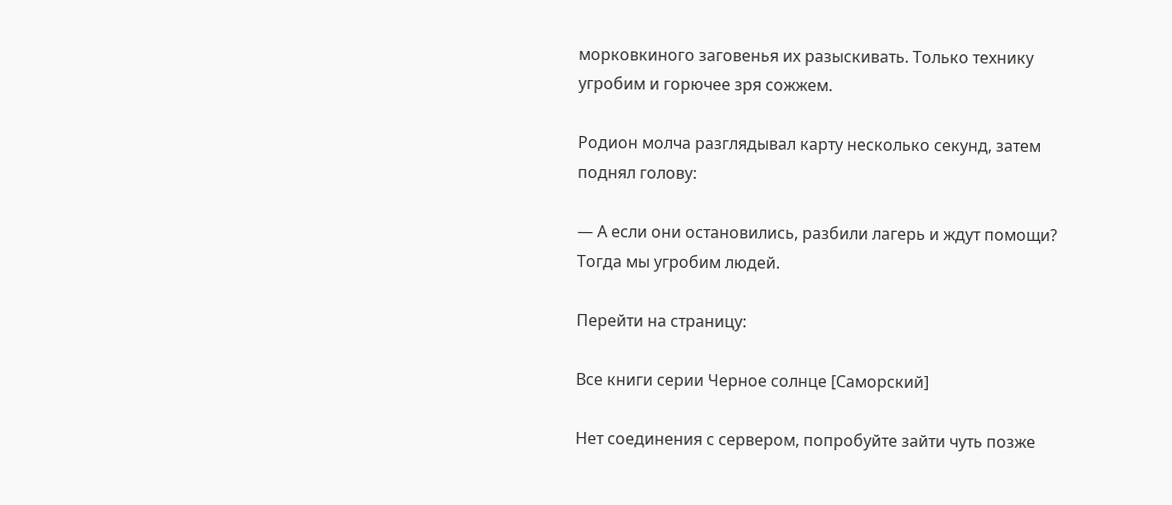морковкиного заговенья их разыскивать. Только технику угробим и горючее зря сожжем.

Родион молча разглядывал карту несколько секунд, затем поднял голову:

— А если они остановились, разбили лагерь и ждут помощи? Тогда мы угробим людей.

Перейти на страницу:

Все книги серии Черное солнце [Саморский]

Нет соединения с сервером, попробуйте зайти чуть позже